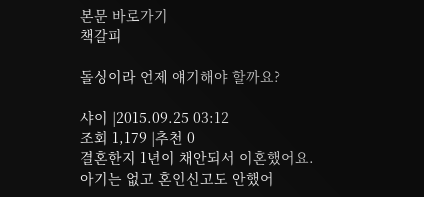본문 바로가기
책갈피

돌싱이라 언제 얘기해야 할까요?

샤이 |2015.09.25 03:12
조회 1,179 |추천 0
결혼한지 1년이 채안되서 이혼했어요.
아기는 없고 혼인신고도 안했어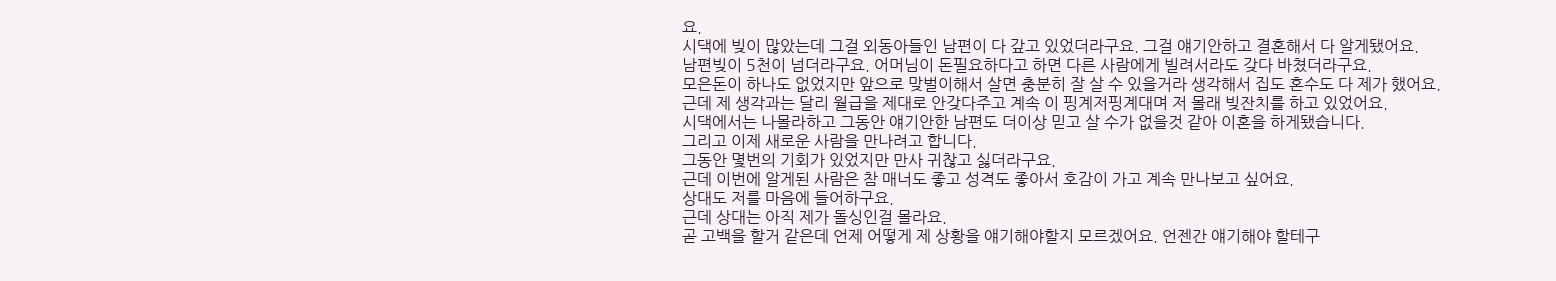요.
시댁에 빚이 많았는데 그걸 외동아들인 남편이 다 갚고 있었더라구요. 그걸 얘기안하고 결혼해서 다 알게됐어요.
남편빚이 5천이 넘더라구요. 어머님이 돈필요하다고 하면 다른 사람에게 빌려서라도 갖다 바쳤더라구요.
모은돈이 하나도 없었지만 앞으로 맞벌이해서 살면 충분히 잘 살 수 있을거라 생각해서 집도 혼수도 다 제가 했어요.
근데 제 생각과는 달리 월급을 제대로 안갖다주고 계속 이 핑계저핑계대며 저 몰래 빚잔치를 하고 있었어요.
시댁에서는 나몰라하고 그동안 얘기안한 남편도 더이상 믿고 살 수가 없을것 같아 이혼을 하게됐습니다.
그리고 이제 새로운 사람을 만나려고 합니다.
그동안 몇번의 기회가 있었지만 만사 귀찮고 싫더라구요.
근데 이번에 알게된 사람은 참 매너도 좋고 성격도 좋아서 호감이 가고 계속 만나보고 싶어요.
상대도 저를 마음에 들어하구요.
근데 상대는 아직 제가 돌싱인걸 몰라요.
곧 고백을 할거 같은데 언제 어떻게 제 상황을 얘기해야할지 모르겠어요. 언젠간 얘기해야 할테구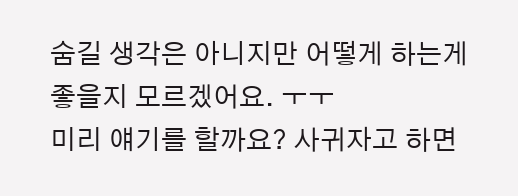숨길 생각은 아니지만 어떻게 하는게 좋을지 모르겠어요. ㅜㅜ
미리 얘기를 할까요? 사귀자고 하면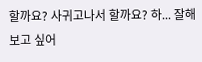할까요? 사귀고나서 할까요? 하... 잘해보고 싶어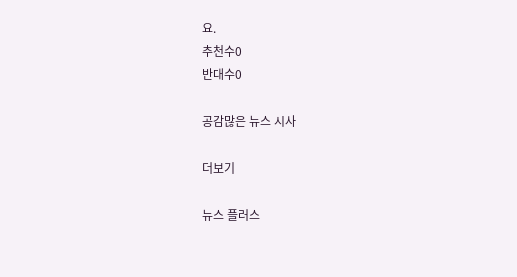요.
추천수0
반대수0

공감많은 뉴스 시사

더보기

뉴스 플러스